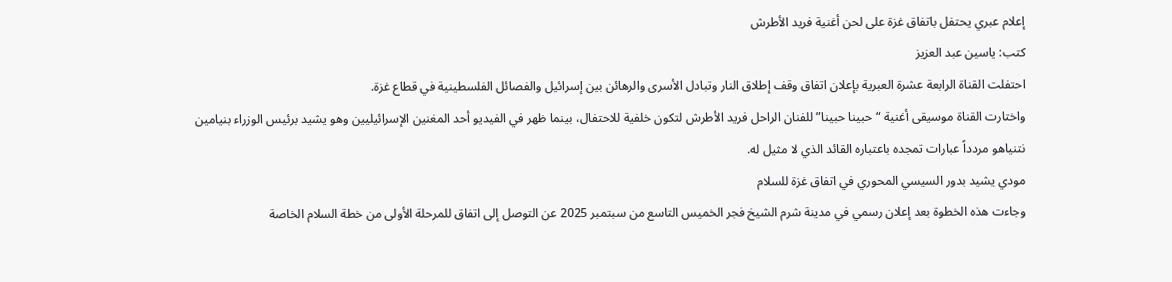إعلام عبري يحتفل باتفاق غزة على لحن أغنية فريد الأطرش
كتب: ياسين عبد العزيز
احتفلت القناة الرابعة عشرة العبرية بإعلان اتفاق وقف إطلاق النار وتبادل الأسرى والرهائن بين إسرائيل والفصائل الفلسطينية في قطاع غزة.
واختارت القناة موسيقى أغنية “حبينا حبينا” للفنان الراحل فريد الأطرش لتكون خلفية للاحتفال، بينما ظهر في الفيديو أحد المغنين الإسرائيليين وهو يشيد برئيس الوزراء بنيامين نتنياهو مردداً عبارات تمجده باعتباره القائد الذي لا مثيل له.
مودي يشيد بدور السيسي المحوري في اتفاق غزة للسلام
وجاءت هذه الخطوة بعد إعلان رسمي في مدينة شرم الشيخ فجر الخميس التاسع من سبتمبر 2025 عن التوصل إلى اتفاق للمرحلة الأولى من خطة السلام الخاصة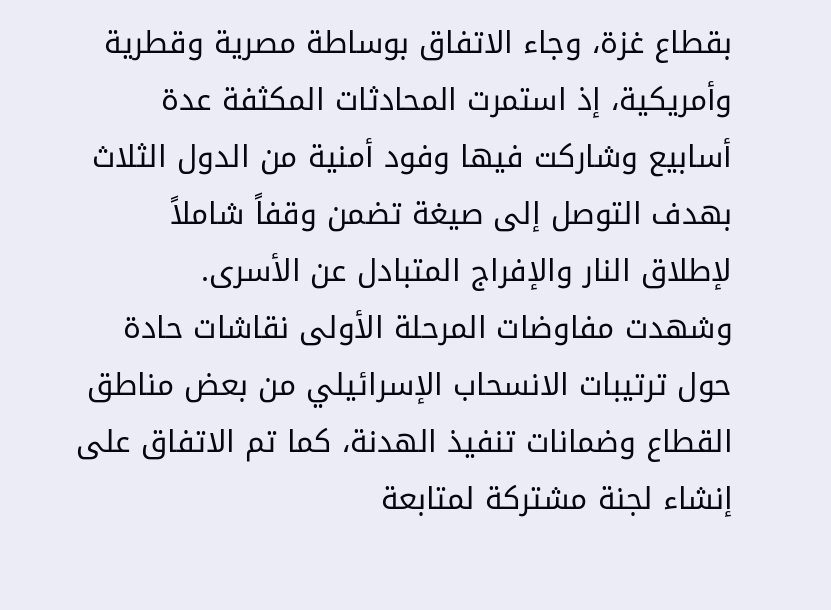بقطاع غزة، وجاء الاتفاق بوساطة مصرية وقطرية وأمريكية، إذ استمرت المحادثات المكثفة عدة أسابيع وشاركت فيها وفود أمنية من الدول الثلاث بهدف التوصل إلى صيغة تضمن وقفاً شاملاً لإطلاق النار والإفراج المتبادل عن الأسرى.
وشهدت مفاوضات المرحلة الأولى نقاشات حادة حول ترتيبات الانسحاب الإسرائيلي من بعض مناطق القطاع وضمانات تنفيذ الهدنة، كما تم الاتفاق على إنشاء لجنة مشتركة لمتابعة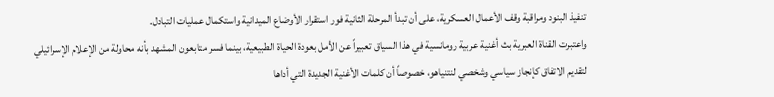تنفيذ البنود ومراقبة وقف الأعمال العسكرية، على أن تبدأ المرحلة الثانية فور استقرار الأوضاع الميدانية واستكمال عمليات التبادل.
واعتبرت القناة العبرية بث أغنية عربية رومانسية في هذا السياق تعبيراً عن الأمل بعودة الحياة الطبيعية، بينما فسر متابعون المشهد بأنه محاولة من الإعلام الإسرائيلي لتقديم الاتفاق كإنجاز سياسي وشخصي لنتنياهو، خصوصاً أن كلمات الأغنية الجديدة التي أداها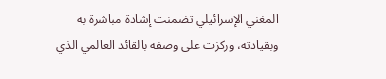المغني الإسرائيلي تضمنت إشادة مباشرة به وبقيادته، وركزت على وصفه بالقائد العالمي الذي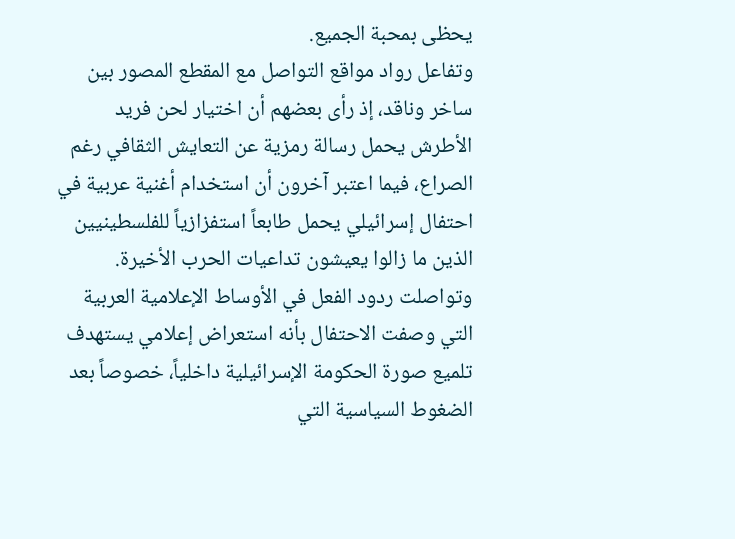يحظى بمحبة الجميع.
وتفاعل رواد مواقع التواصل مع المقطع المصور بين ساخر وناقد، إذ رأى بعضهم أن اختيار لحن فريد الأطرش يحمل رسالة رمزية عن التعايش الثقافي رغم الصراع، فيما اعتبر آخرون أن استخدام أغنية عربية في احتفال إسرائيلي يحمل طابعاً استفزازياً للفلسطينيين الذين ما زالوا يعيشون تداعيات الحرب الأخيرة.
وتواصلت ردود الفعل في الأوساط الإعلامية العربية التي وصفت الاحتفال بأنه استعراض إعلامي يستهدف تلميع صورة الحكومة الإسرائيلية داخلياً، خصوصاً بعد الضغوط السياسية التي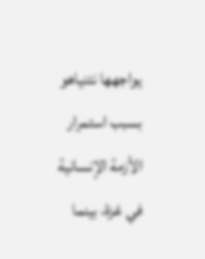يواجهها نتنياهو بسبب استمرار الأزمة الإنسانية في غزة، بينما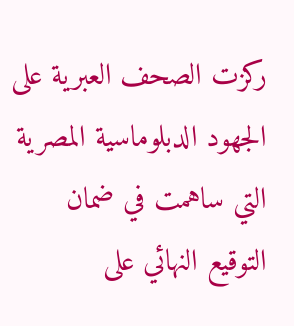ركزت الصحف العبرية على الجهود الدبلوماسية المصرية التي ساهمت في ضمان التوقيع النهائي على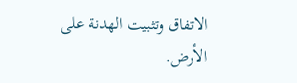الاتفاق وتثبيت الهدنة على الأرض.